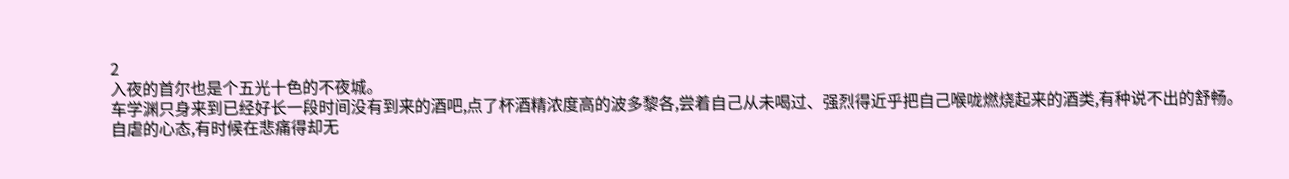2
入夜的首尔也是个五光十色的不夜城。
车学渊只身来到已经好长一段时间没有到来的酒吧,点了杯酒精浓度高的波多黎各,尝着自己从未喝过、强烈得近乎把自己喉咙燃烧起来的酒类,有种说不出的舒畅。
自虐的心态,有时候在悲痛得却无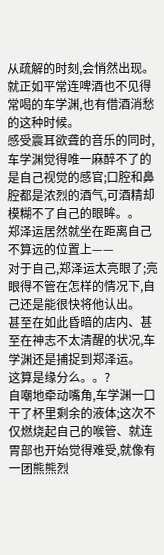从疏解的时刻,会悄然出现。
就正如平常连啤酒也不见得常喝的车学渊,也有借酒消愁的这种时候。
感受震耳欲聋的音乐的同时,车学渊觉得唯一麻醉不了的是自己视觉的感官;口腔和鼻腔都是浓烈的酒气,可酒精却模糊不了自己的眼眸。。
郑泽运居然就坐在距离自己不算远的位置上——
对于自己,郑泽运太亮眼了;亮眼得不管在怎样的情况下,自己还是能很快将他认出。
甚至在如此昏暗的店内、甚至在神志不太清醒的状况,车学渊还是捕捉到郑泽运。
这算是缘分么。。?
自嘲地牵动嘴角,车学渊一口干了杯里剩余的液体;这次不仅燃烧起自己的喉管、就连胃部也开始觉得难受,就像有一团熊熊烈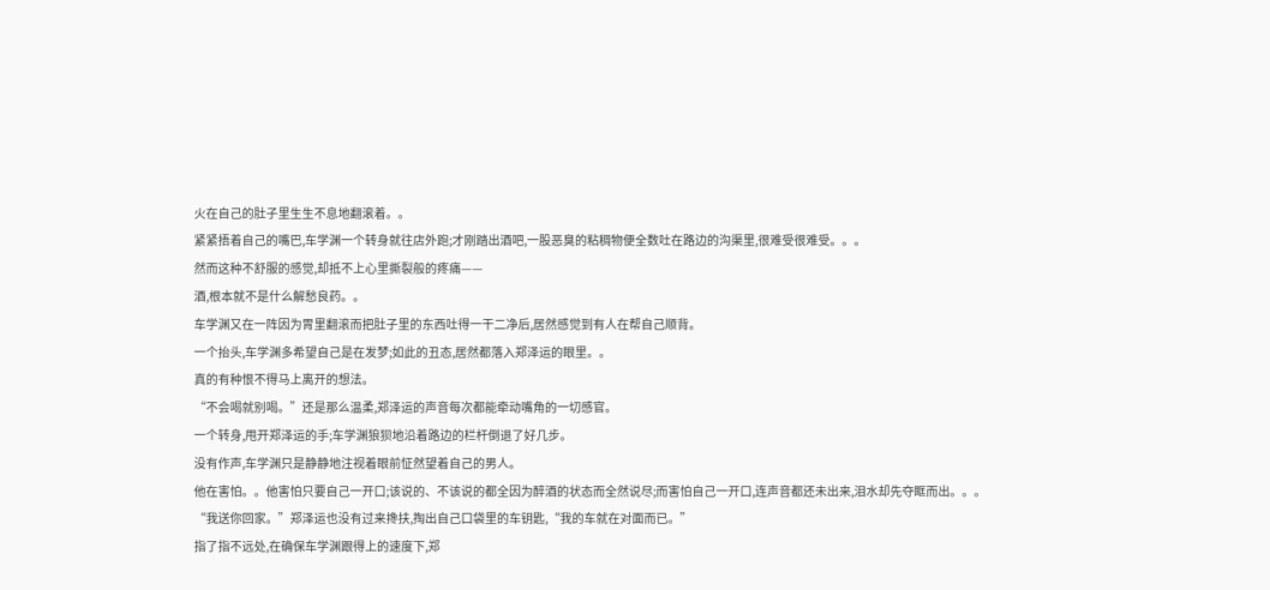火在自己的肚子里生生不息地翻滚着。。
紧紧捂着自己的嘴巴,车学渊一个转身就往店外跑;才刚踏出酒吧,一股恶臭的粘稠物便全数吐在路边的沟渠里,很难受很难受。。。
然而这种不舒服的感觉,却抵不上心里撕裂般的疼痛——
酒,根本就不是什么解愁良药。。
车学渊又在一阵因为胃里翻滚而把肚子里的东西吐得一干二净后,居然感觉到有人在帮自己顺背。
一个抬头,车学渊多希望自己是在发梦;如此的丑态,居然都落入郑泽运的眼里。。
真的有种恨不得马上离开的想法。
“不会喝就别喝。”还是那么温柔,郑泽运的声音每次都能牵动嘴角的一切感官。
一个转身,甩开郑泽运的手;车学渊狼狈地沿着路边的栏杆倒退了好几步。
没有作声,车学渊只是静静地注视着眼前怔然望着自己的男人。
他在害怕。。他害怕只要自己一开口;该说的、不该说的都全因为醉酒的状态而全然说尽;而害怕自己一开口,连声音都还未出来,泪水却先夺眶而出。。。
“我送你回家。”郑泽运也没有过来搀扶,掏出自己口袋里的车钥匙,“我的车就在对面而已。”
指了指不远处,在确保车学渊跟得上的速度下,郑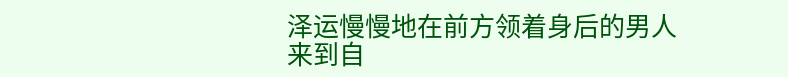泽运慢慢地在前方领着身后的男人来到自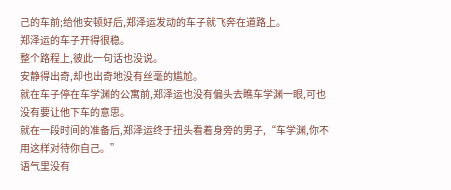己的车前;给他安顿好后,郑泽运发动的车子就飞奔在道路上。
郑泽运的车子开得很稳。
整个路程上,彼此一句话也没说。
安静得出奇,却也出奇地没有丝毫的尴尬。
就在车子停在车学渊的公寓前,郑泽运也没有偏头去瞧车学渊一眼,可也没有要让他下车的意思。
就在一段时间的准备后,郑泽运终于扭头看着身旁的男子,“车学渊,你不用这样对待你自己。”
语气里没有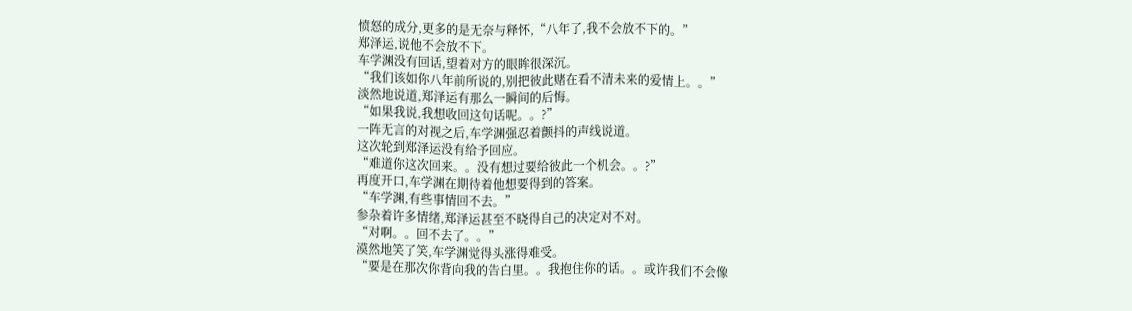愤怒的成分,更多的是无奈与释怀,“八年了,我不会放不下的。”
郑泽运,说他不会放不下。
车学渊没有回话,望着对方的眼眸很深沉。
“我们该如你八年前所说的,别把彼此赌在看不清未来的爱情上。。”
淡然地说道,郑泽运有那么一瞬间的后悔。
“如果我说,我想收回这句话呢。。?”
一阵无言的对视之后,车学渊强忍着颤抖的声线说道。
这次轮到郑泽运没有给予回应。
“难道你这次回来。。没有想过要给彼此一个机会。。?”
再度开口,车学渊在期待着他想要得到的答案。
“车学渊,有些事情回不去。”
参杂着许多情绪,郑泽运甚至不晓得自己的决定对不对。
“对啊。。回不去了。。”
漠然地笑了笑,车学渊觉得头涨得难受。
“要是在那次你背向我的告白里。。我抱住你的话。。或许我们不会像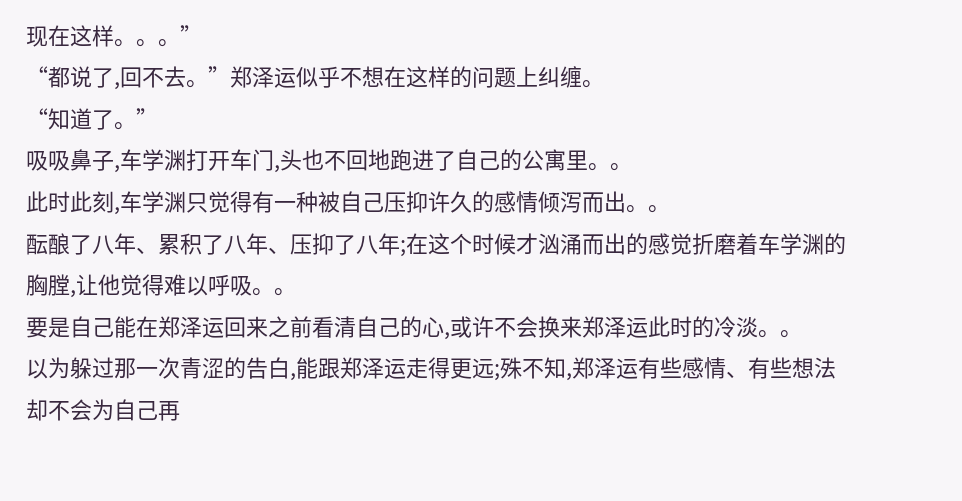现在这样。。。”
“都说了,回不去。”郑泽运似乎不想在这样的问题上纠缠。
“知道了。”
吸吸鼻子,车学渊打开车门,头也不回地跑进了自己的公寓里。。
此时此刻,车学渊只觉得有一种被自己压抑许久的感情倾泻而出。。
酝酿了八年、累积了八年、压抑了八年;在这个时候才汹涌而出的感觉折磨着车学渊的胸膛,让他觉得难以呼吸。。
要是自己能在郑泽运回来之前看清自己的心,或许不会换来郑泽运此时的冷淡。。
以为躲过那一次青涩的告白,能跟郑泽运走得更远;殊不知,郑泽运有些感情、有些想法却不会为自己再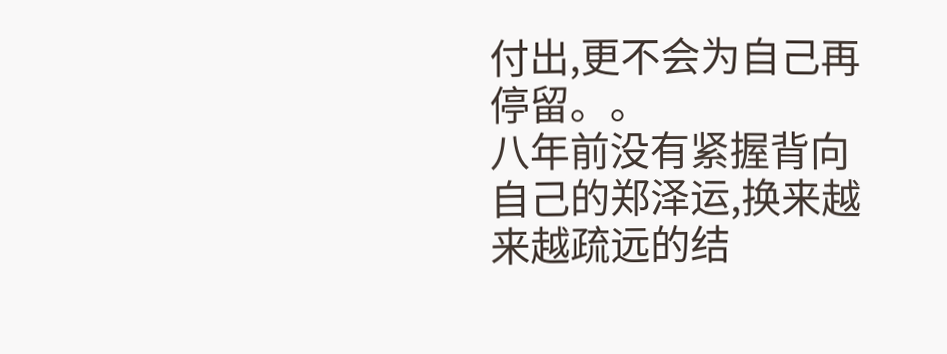付出,更不会为自己再停留。。
八年前没有紧握背向自己的郑泽运,换来越来越疏远的结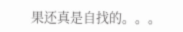果还真是自找的。。。